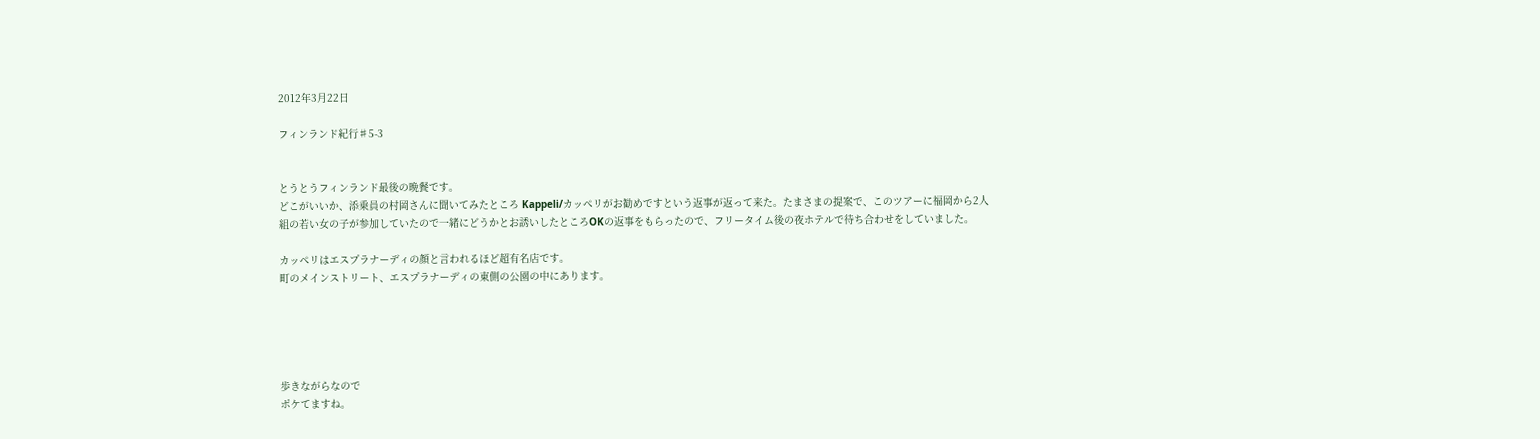2012年3月22日

フィンランド紀行♯5-3


とうとうフィンランド最後の晩餐です。
どこがいいか、添乗員の村岡さんに聞いてみたところ Kappeli/カッペリがお勧めですという返事が返って来た。たまさまの提案で、このツアーに福岡から2人組の若い女の子が参加していたので一緒にどうかとお誘いしたところOKの返事をもらったので、フリータイム後の夜ホテルで待ち合わせをしていました。

カッペリはエスプラナーディの顔と言われるほど超有名店です。
町のメインストリート、エスプラナーディの東側の公園の中にあります。





歩きながらなので
ポケてますね。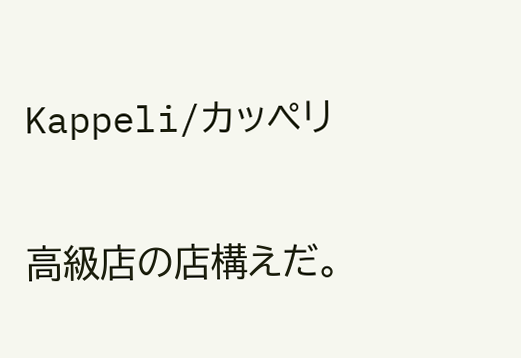Kappeli/カッペリ

高級店の店構えだ。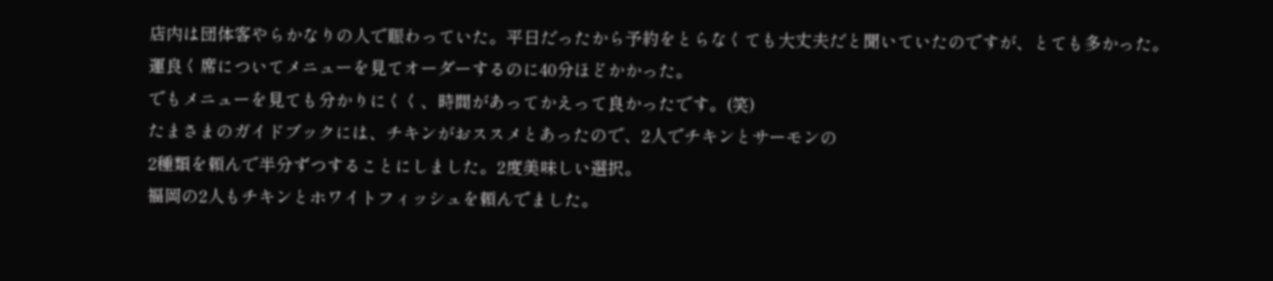店内は団体客やらかなりの人で賑わっていた。平日だったから予約をとらなくても大丈夫だと聞いていたのですが、とても多かった。
運良く席についてメニューを見てオーダーするのに40分ほどかかった。
でもメニューを見ても分かりにくく、時間があってかえって良かったです。(笑)
たまさまのガイドブックには、チキンがおススメとあったので、2人でチキンとサーモンの
2種類を頼んで半分ずつすることにしました。2度美味しい選択。
福岡の2人もチキンとホワイトフィッシュを頼んでました。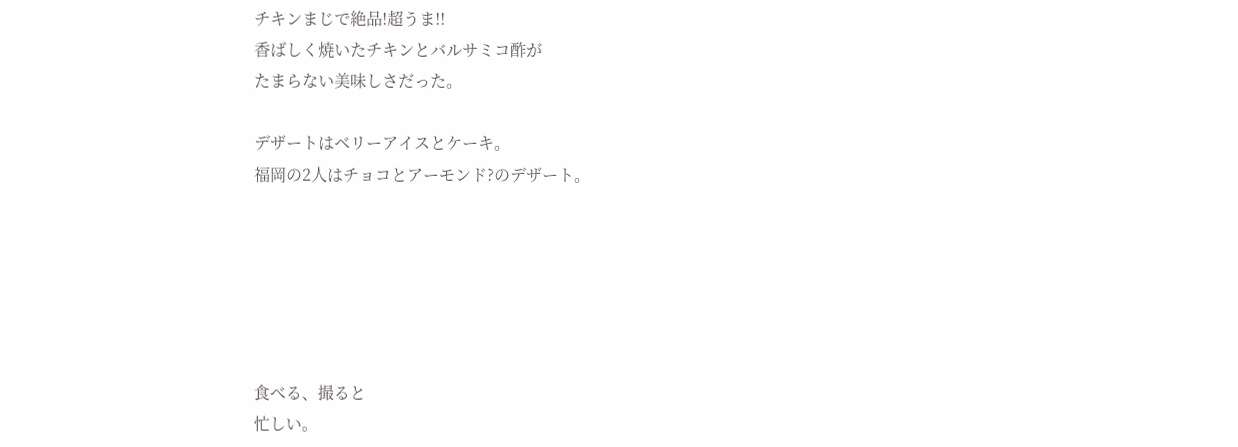チキンまじで絶品!超うま!!
香ばしく焼いたチキンとバルサミコ酢が
たまらない美味しさだった。

デザートはベリーアイスとケーキ。
福岡の2人はチョコとアーモンド?のデザート。






食べる、撮ると
忙しい。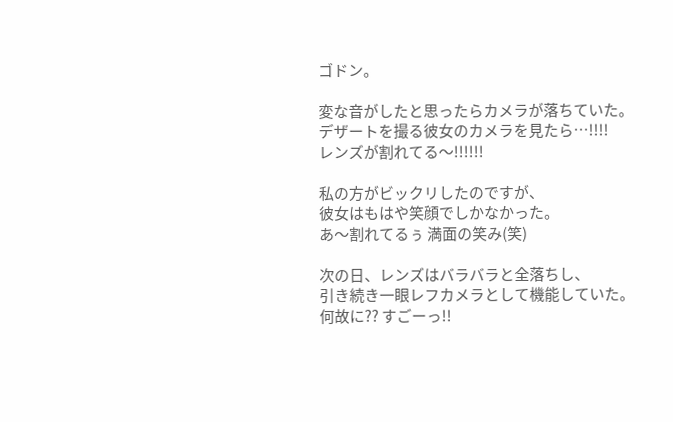ゴドン。

変な音がしたと思ったらカメラが落ちていた。
デザートを撮る彼女のカメラを見たら…!!!!
レンズが割れてる〜!!!!!!

私の方がビックリしたのですが、
彼女はもはや笑顔でしかなかった。
あ〜割れてるぅ 満面の笑み(笑)

次の日、レンズはバラバラと全落ちし、
引き続き一眼レフカメラとして機能していた。
何故に?? すごーっ!!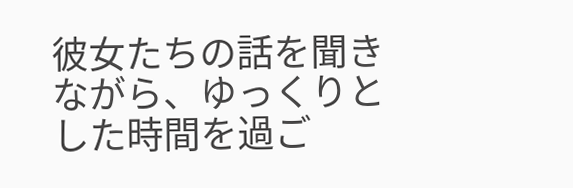彼女たちの話を聞きながら、ゆっくりとした時間を過ご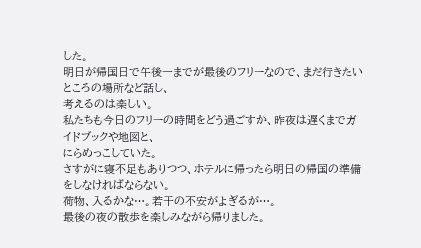した。
明日が帰国日で午後一までが最後のフリーなので、まだ行きたいところの場所など話し、
考えるのは楽しい。
私たちも今日のフリーの時間をどう過ごすか、昨夜は遅くまでガイドブックや地図と、
にらめっこしていた。
さすがに寝不足もありつつ、ホテルに帰ったら明日の帰国の準備をしなければならない。
荷物、入るかな…。若干の不安がよぎるが…。
最後の夜の散歩を楽しみながら帰りました。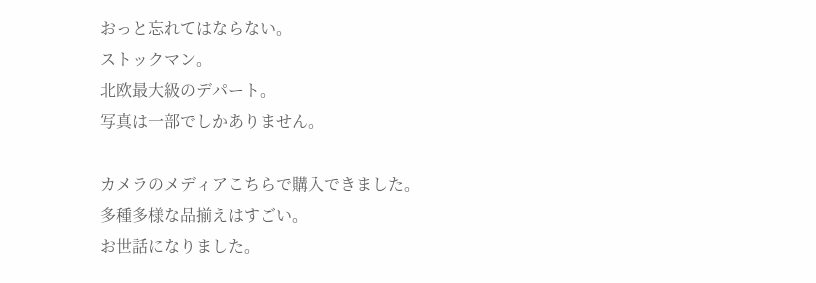おっと忘れてはならない。
ストックマン。
北欧最大級のデパート。
写真は一部でしかありません。

カメラのメディアこちらで購入できました。
多種多様な品揃えはすごい。
お世話になりました。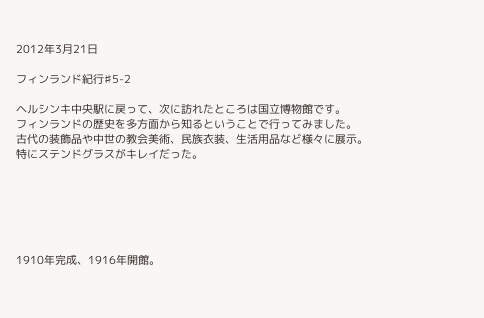2012年3月21日

フィンランド紀行♯5-2

ヘルシンキ中央駅に戻って、次に訪れたところは国立博物館です。
フィンランドの歴史を多方面から知るということで行ってみました。
古代の装飾品や中世の教会美術、民族衣装、生活用品など様々に展示。
特にステンドグラスがキレイだった。






1910年完成、1916年開館。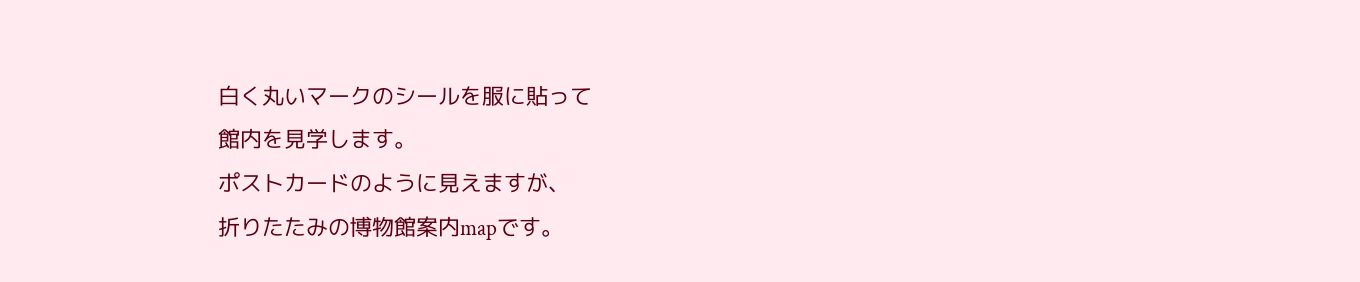白く丸いマークのシールを服に貼って
館内を見学します。
ポストカードのように見えますが、
折りたたみの博物館案内mapです。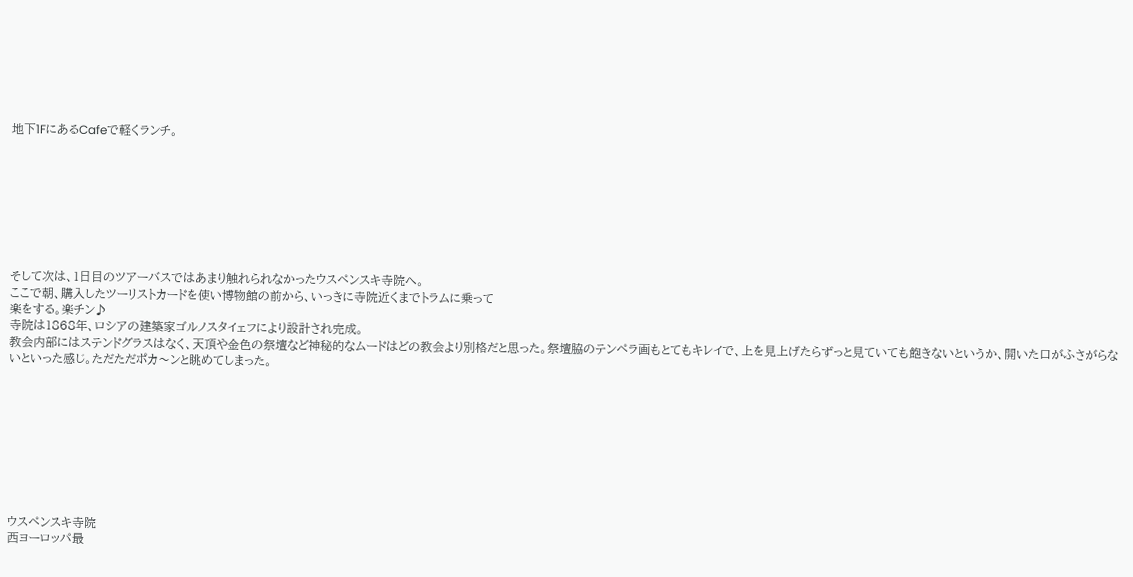地下1FにあるCafeで軽くランチ。








そして次は、1日目のツアーバスではあまり触れられなかったウスペンスキ寺院へ。
ここで朝、購入したツーリストカードを使い博物館の前から、いっきに寺院近くまでトラムに乗って
楽をする。楽チン♪
寺院は1868年、ロシアの建築家ゴルノスタイェフにより設計され完成。
教会内部にはステンドグラスはなく、天頂や金色の祭壇など神秘的なムードはどの教会より別格だと思った。祭壇脇のテンペラ画もとてもキレイで、上を見上げたらずっと見ていても飽きないというか、開いた口がふさがらないといった感じ。ただただポカ〜ンと眺めてしまった。









ウスペンスキ寺院
西ヨーロッパ最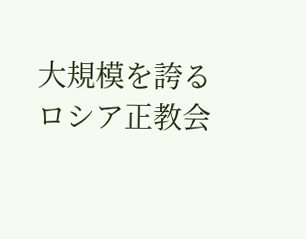大規模を誇る
ロシア正教会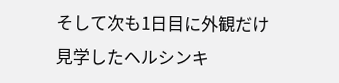そして次も1日目に外観だけ見学したヘルシンキ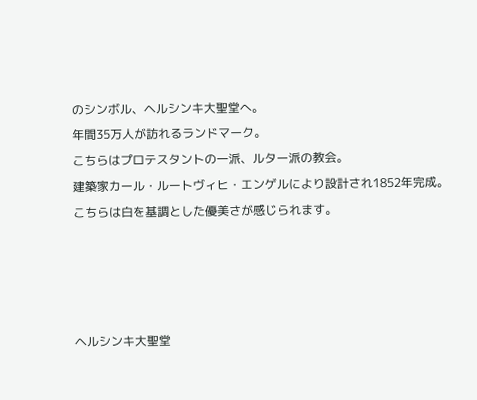のシンボル、ヘルシンキ大聖堂へ。
年間35万人が訪れるランドマーク。
こちらはプロテスタントの一派、ルター派の教会。
建築家カール・ルートヴィヒ・エンゲルにより設計され1852年完成。
こちらは白を基調とした優美さが感じられます。




ヘルシンキ大聖堂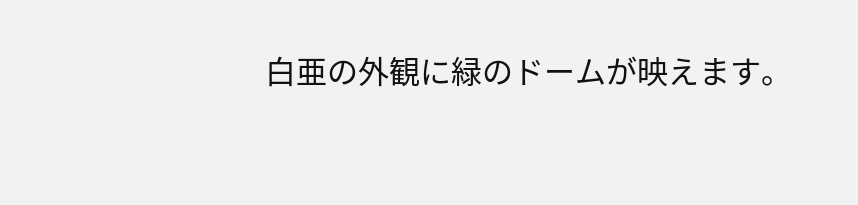白亜の外観に緑のドームが映えます。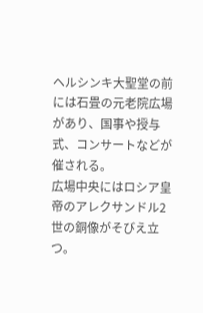ヘルシンキ大聖堂の前には石畳の元老院広場があり、国事や授与式、コンサートなどが催される。
広場中央にはロシア皇帝のアレクサンドル2世の銅像がそびえ立つ。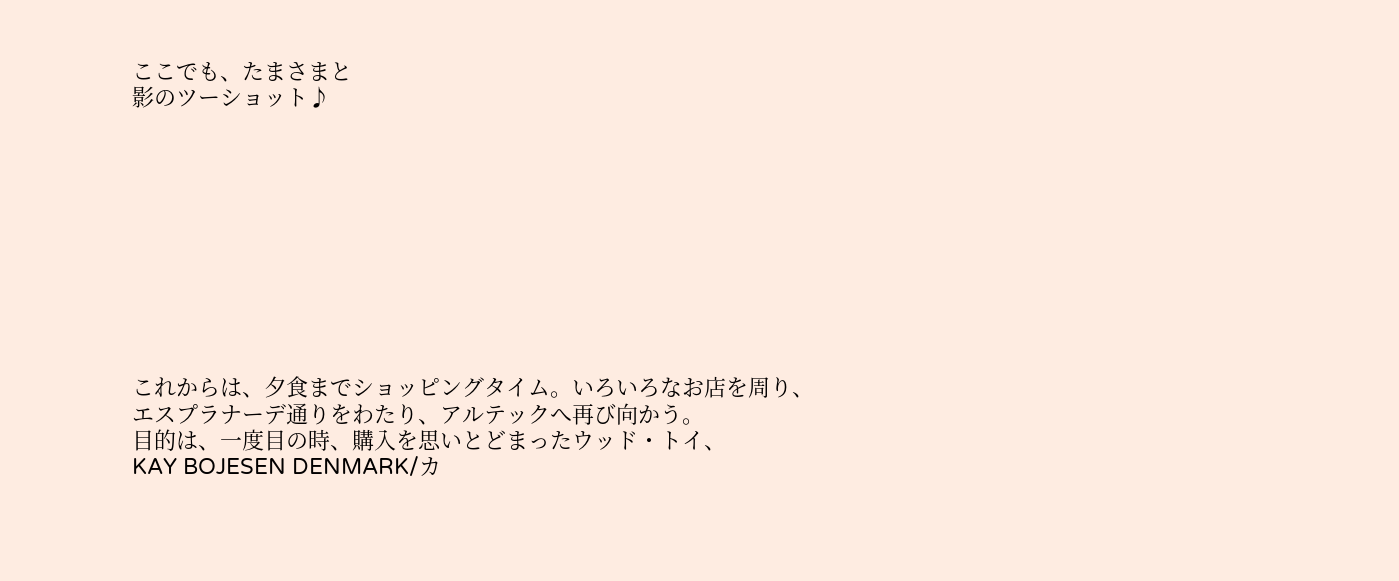ここでも、たまさまと
影のツーショット♪










これからは、夕食までショッピングタイム。いろいろなお店を周り、
エスプラナーデ通りをわたり、アルテックへ再び向かう。
目的は、一度目の時、購入を思いとどまったウッド・トイ、
KAY BOJESEN DENMARK/カ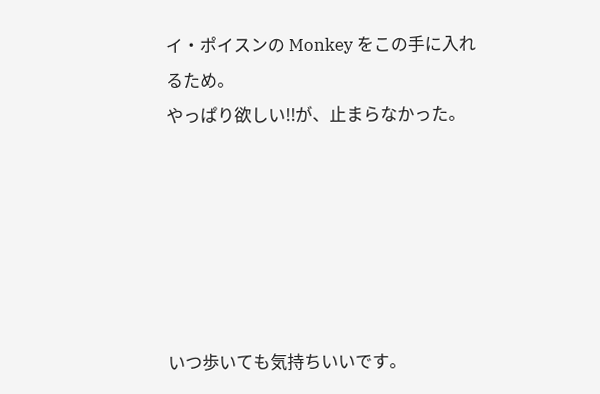イ・ポイスンの Monkey をこの手に入れるため。
やっぱり欲しい!!が、止まらなかった。






いつ歩いても気持ちいいです。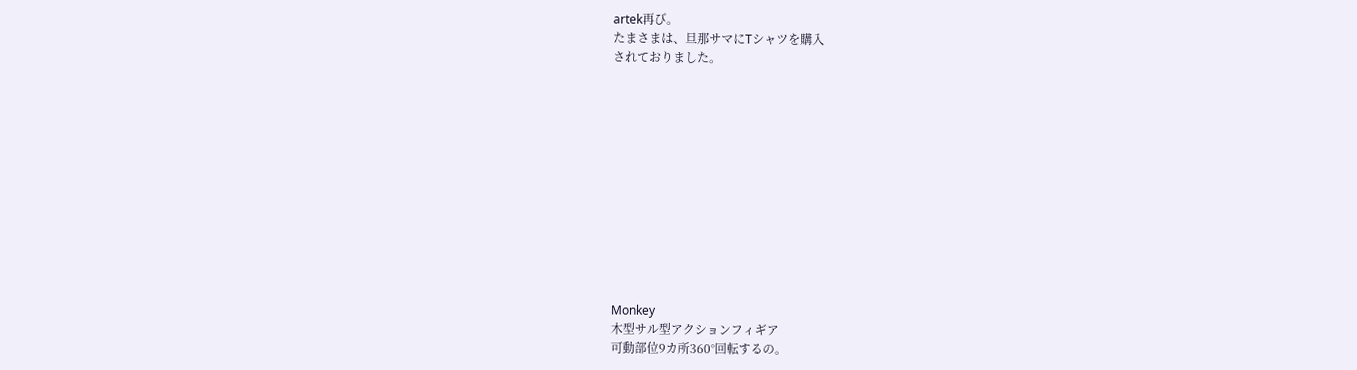artek再び。
たまさまは、旦那サマにTシャツを購入
されておりました。












Monkey
木型サル型アクションフィギア
可動部位9カ所360°回転するの。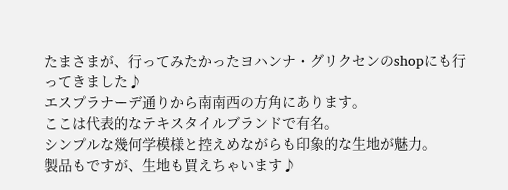たまさまが、行ってみたかったヨハンナ・グリクセンのshopにも行ってきました♪
エスプラナーデ通りから南南西の方角にあります。
ここは代表的なテキスタイルブランドで有名。
シンプルな幾何学模様と控えめながらも印象的な生地が魅力。
製品もですが、生地も買えちゃいます♪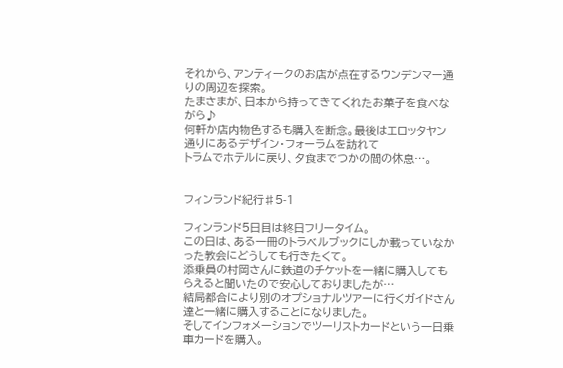それから、アンティークのお店が点在するウンデンマー通りの周辺を探索。
たまさまが、日本から持ってきてくれたお菓子を食べながら♪
何軒か店内物色するも購入を断念。最後はエロッタヤン通りにあるデザイン・フォーラムを訪れて
トラムでホテルに戻り、夕食までつかの間の休息…。


フィンランド紀行♯5-1

フィンランド5日目は終日フリータイム。
この日は、ある一冊のトラベルブックにしか載っていなかった教会にどうしても行きたくて。
添乗員の村岡さんに鉄道のチケットを一緒に購入してもらえると聞いたので安心しておりましたが…
結局都合により別のオプショナルツアーに行くガイドさん達と一緒に購入することになりました。
そしてインフォメーションでツーリストカードという一日乗車カードを購入。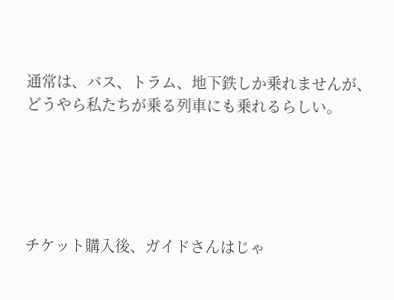通常は、バス、トラム、地下鉄しか乗れませんが、
どうやら私たちが乗る列車にも乗れるらしい。





チケット購入後、ガイドさんはじゃ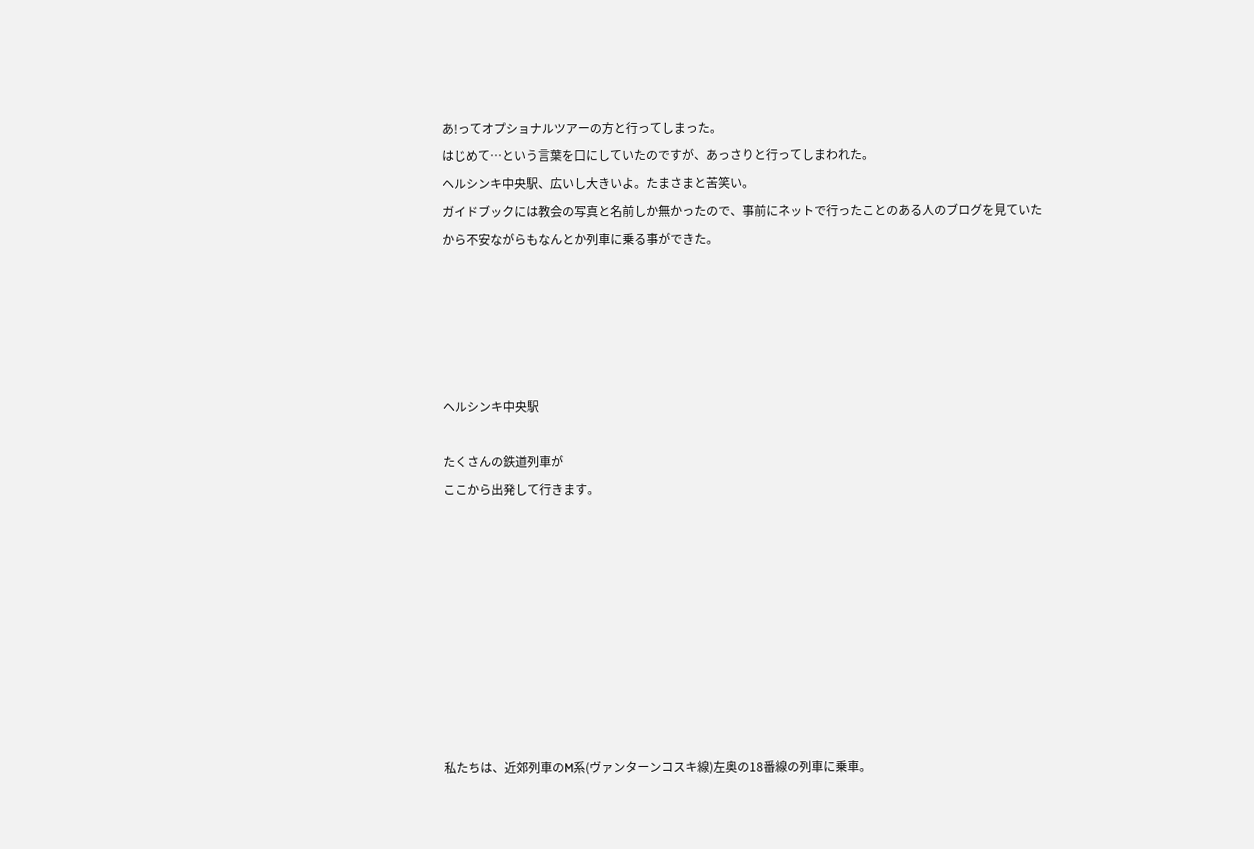あ!ってオプショナルツアーの方と行ってしまった。
はじめて…という言葉を口にしていたのですが、あっさりと行ってしまわれた。
ヘルシンキ中央駅、広いし大きいよ。たまさまと苦笑い。
ガイドブックには教会の写真と名前しか無かったので、事前にネットで行ったことのある人のブログを見ていたから不安ながらもなんとか列車に乗る事ができた。





ヘルシンキ中央駅

たくさんの鉄道列車が
ここから出発して行きます。









私たちは、近郊列車のM系(ヴァンターンコスキ線)左奥の18番線の列車に乗車。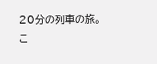20分の列車の旅。
こ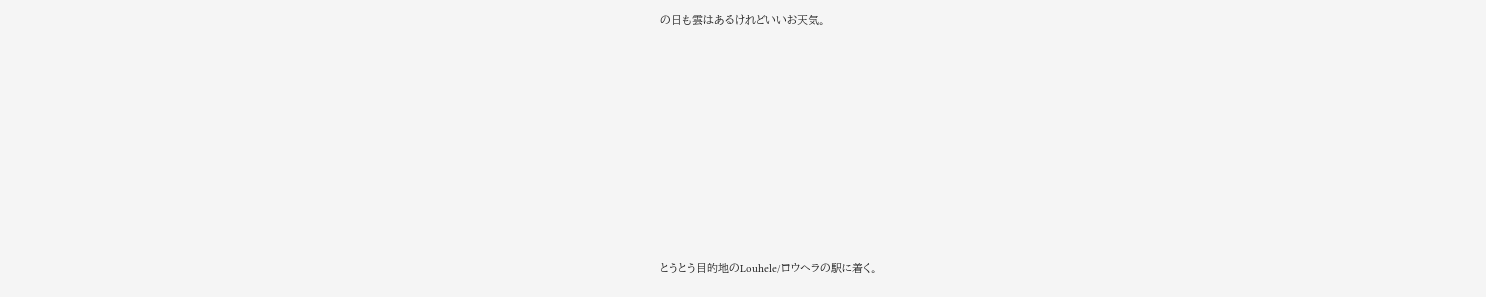の日も雲はあるけれどいいお天気。











とうとう目的地のLouhele/ロウヘラの駅に着く。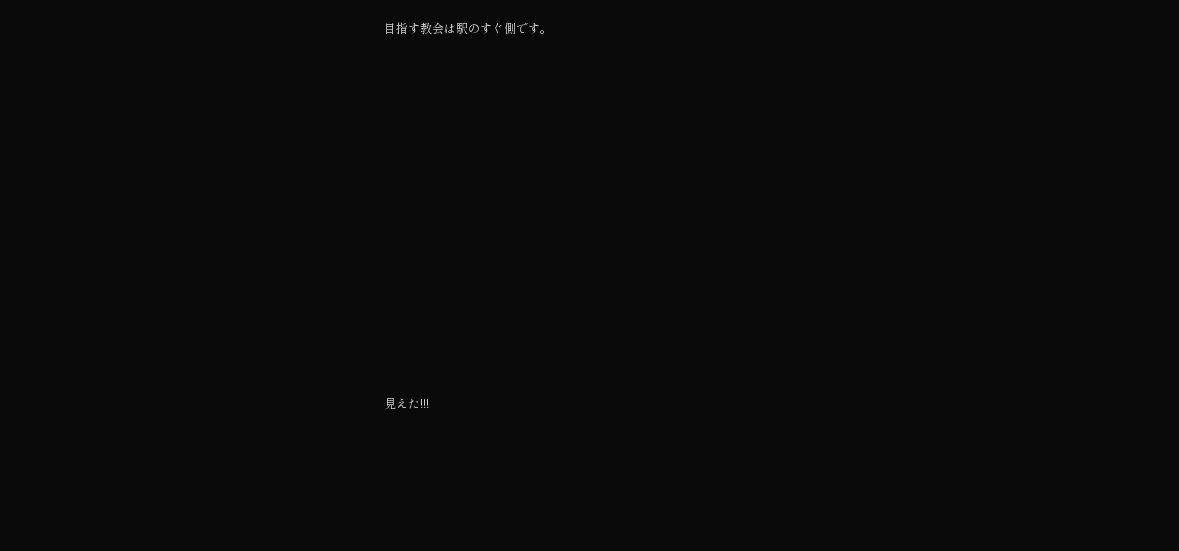目指す教会は駅のすぐ側です。
























見えた!!!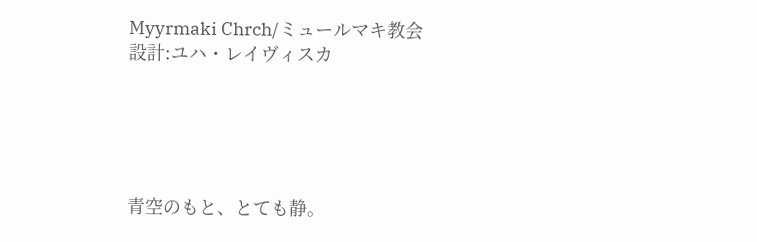Myyrmaki Chrch/ミュールマキ教会
設計:ユハ・レイヴィスカ





青空のもと、とても静。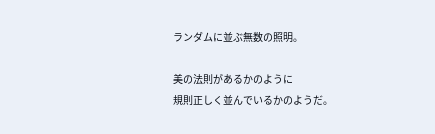ランダムに並ぶ無数の照明。

美の法則があるかのように
規則正しく並んでいるかのようだ。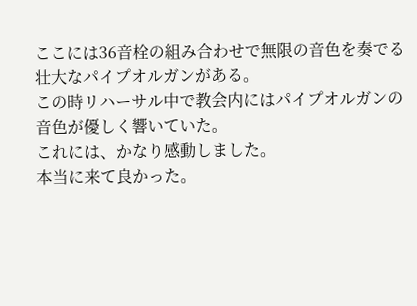ここには36音栓の組み合わせで無限の音色を奏でる壮大なパイプオルガンがある。
この時リハーサル中で教会内にはパイプオルガンの音色が優しく響いていた。
これには、かなり感動しました。
本当に来て良かった。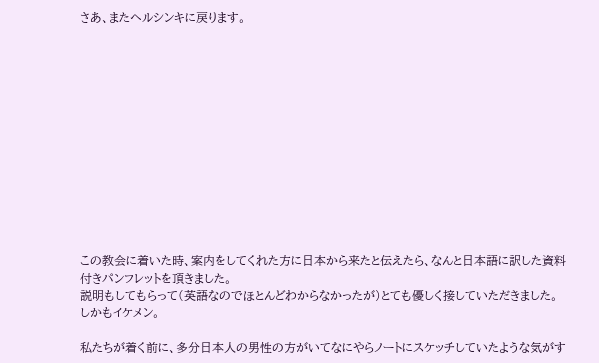さあ、またヘルシンキに戻ります。













この教会に着いた時、案内をしてくれた方に日本から来たと伝えたら、なんと日本語に訳した資料付きパンフレットを頂きました。
説明もしてもらって(英語なのでほとんどわからなかったが)とても優しく接していただきました。
しかもイケメン。

私たちが着く前に、多分日本人の男性の方がいてなにやらノートにスケッチしていたような気がす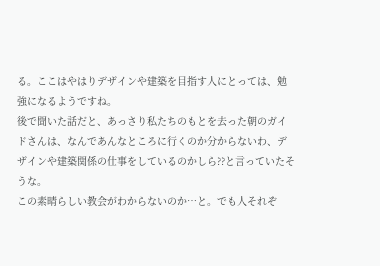る。ここはやはりデザインや建築を目指す人にとっては、勉強になるようですね。
後で聞いた話だと、あっさり私たちのもとを去った朝のガイドさんは、なんであんなところに行くのか分からないわ、デザインや建築関係の仕事をしているのかしら??と言っていたそうな。
この素晴らしい教会がわからないのか…と。でも人それぞ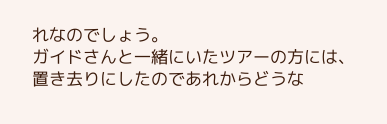れなのでしょう。
ガイドさんと一緒にいたツアーの方には、置き去りにしたのであれからどうな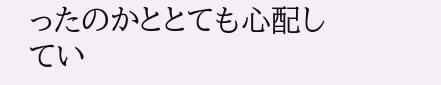ったのかととても心配してい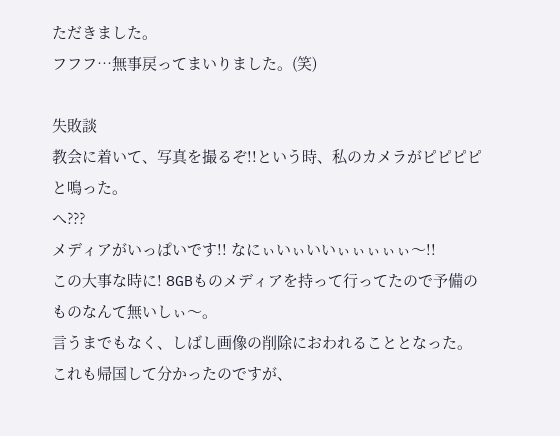ただきました。
フフフ…無事戻ってまいりました。(笑)

失敗談
教会に着いて、写真を撮るぞ!!という時、私のカメラがピピピピと鳴った。
へ???
メディアがいっぱいです!! なにぃいぃいいぃぃぃぃぃ〜!!
この大事な時に! 8GBものメディアを持って行ってたので予備のものなんて無いしぃ〜。
言うまでもなく、しばし画像の削除におわれることとなった。
これも帰国して分かったのですが、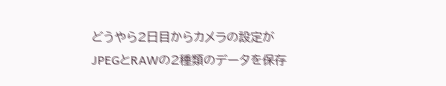どうやら2日目からカメラの設定がJPEGとRAWの2種類のデータを保存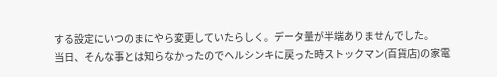する設定にいつのまにやら変更していたらしく。データ量が半端ありませんでした。
当日、そんな事とは知らなかったのでヘルシンキに戻った時ストックマン(百貨店)の家電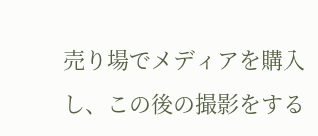売り場でメディアを購入し、この後の撮影をする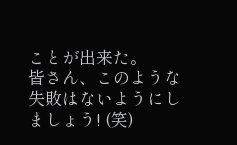ことが出来た。
皆さん、このような失敗はないようにしましょう! (笑)